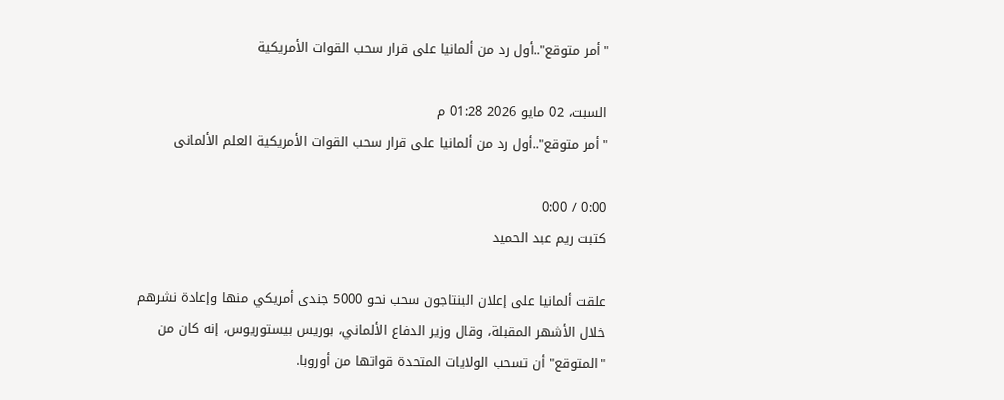"أمر متوقع"..أول رد من ألمانيا على قرار سحب القوات الأمريكية

السبت، 02 مايو 2026 01:28 م
"أمر متوقع"..أول رد من ألمانيا على قرار سحب القوات الأمريكية العلم الألمانى

0:00 / 0:00
كتبت ريم عبد الحميد

علقت ألمانيا على إعلان البنتاجون سحب نحو 5000 جندى أمريكي منها وإعادة نشرهم خلال الأشهر المقبلة، وقال وزير الدفاع الألماني، بوريس بيستوريوس، إنه كان من "المتوقع" أن تسحب الولايات المتحدة قواتها من أوروبا.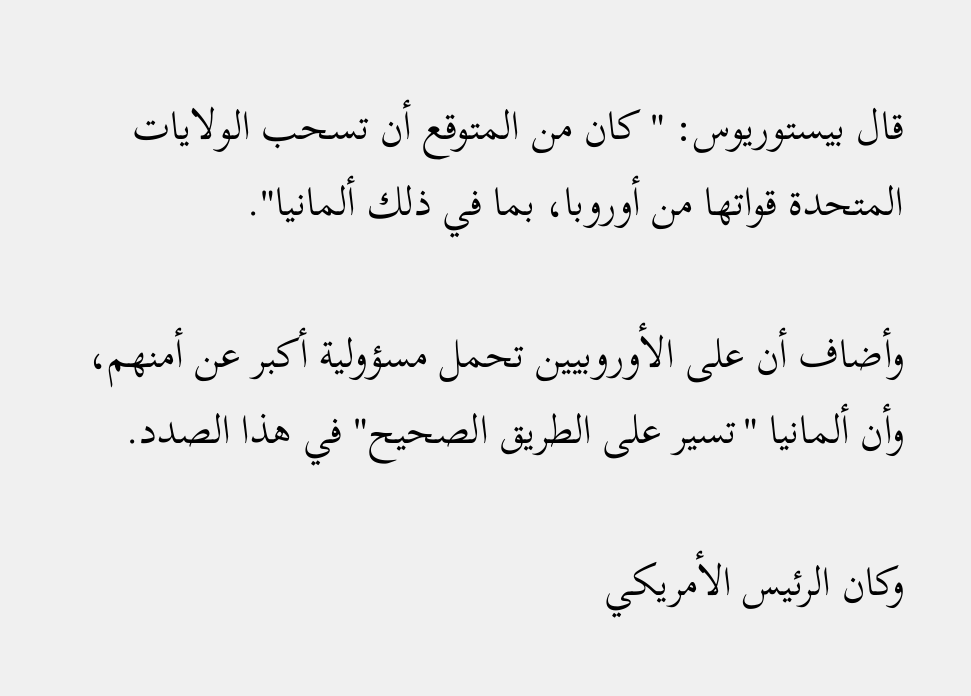قال بيستوريوس: "كان من المتوقع أن تسحب الولايات المتحدة قواتها من أوروبا، بما في ذلك ألمانيا".

وأضاف أن على الأوروبيين تحمل مسؤولية أكبر عن أمنهم، وأن ألمانيا "تسير على الطريق الصحيح" في هذا الصدد.

وكان الرئيس الأمريكي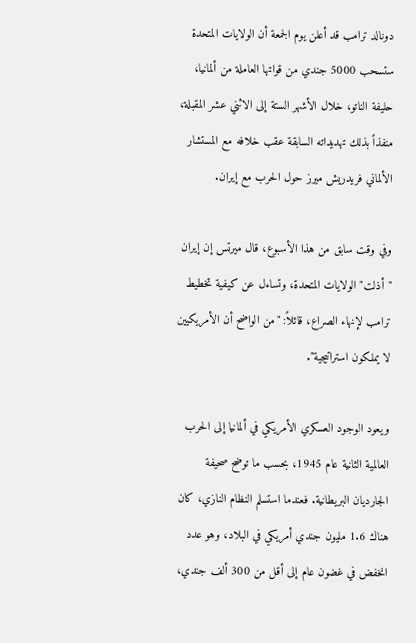دونالد ترامب قد أعلن يوم الجمعة أن الولايات المتحدة ستسحب 5000 جندي من قواتها العاملة من ألمانيا، حليفة الناتو، خلال الأشهر الستة إلى الاثني عشر المقبلة، منفذاً بذلك تهديداته السابقة عقب خلافه مع المستشار الألماني فريدريش ميرز حول الحرب مع إيران.

وفي وقت سابق من هذا الأسبوع، قال ميرتس إن إيران "أذلت" الولايات المتحدة، وتساءل عن كيفية تخطيط ترامب لإنهاء الصراع، قائلاً: "من الواضح أن الأمريكيين لا يملكون استراتيجية".

ويعود الوجود العسكري الأمريكي في ألمانيا إلى الحرب العالمية الثانية عام 1945، بحسب ما توضح صحيفة الجارديان البريطانية. فعندما استسلم النظام النازي، كان هناك 1.6 مليون جندي أمريكي في البلاد، وهو عدد انخفض في غضون عام إلى أقل من 300 ألف جندي،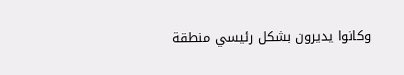وكانوا يديرون بشكل رئيسي منطقة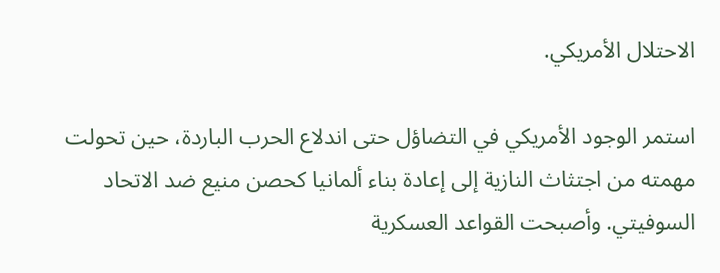الاحتلال الأمريكي.

استمر الوجود الأمريكي في التضاؤل حتى اندلاع الحرب الباردة، حين تحولت مهمته من اجتثاث النازية إلى إعادة بناء ألمانيا كحصن منيع ضد الاتحاد السوفيتي. وأصبحت القواعد العسكرية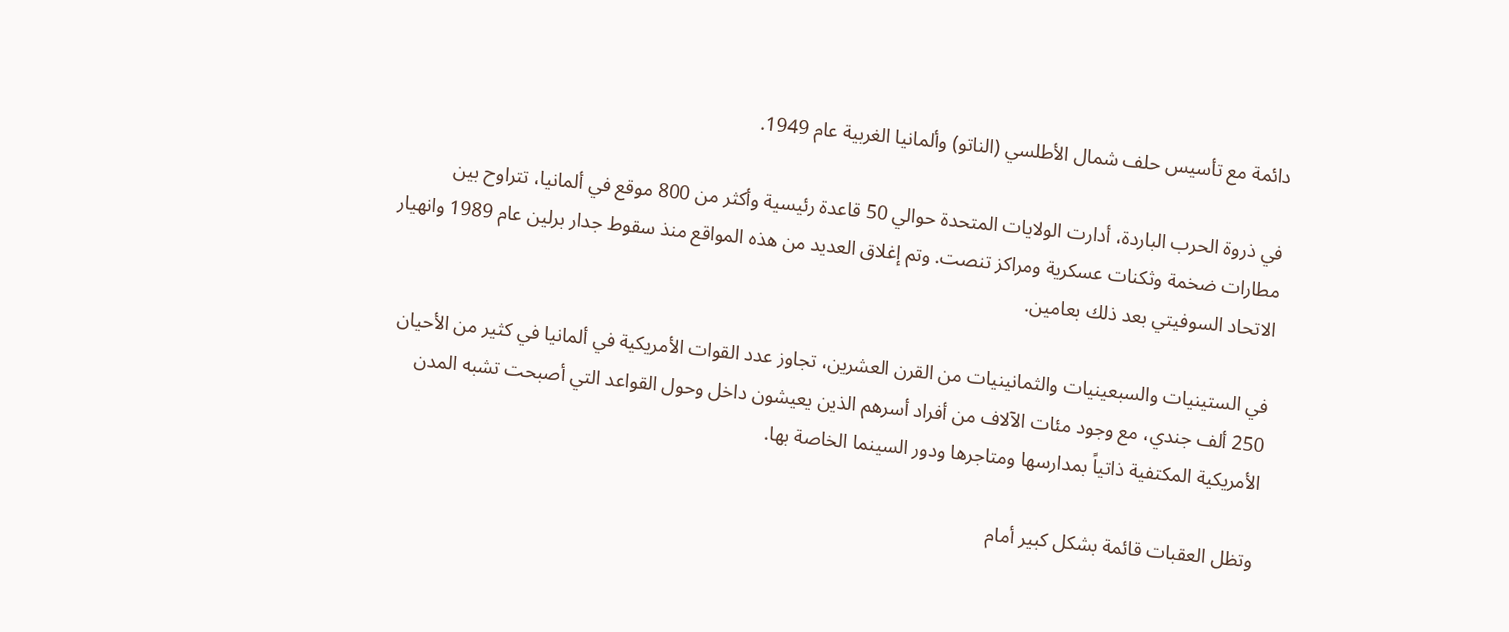دائمة مع تأسيس حلف شمال الأطلسي (الناتو) وألمانيا الغربية عام 1949.

في ذروة الحرب الباردة، أدارت الولايات المتحدة حوالي 50 قاعدة رئيسية وأكثر من 800 موقع في ألمانيا، تتراوح بين مطارات ضخمة وثكنات عسكرية ومراكز تنصت. وتم إغلاق العديد من هذه المواقع منذ سقوط جدار برلين عام 1989 وانهيار الاتحاد السوفيتي بعد ذلك بعامين.

في الستينيات والسبعينيات والثمانينيات من القرن العشرين، تجاوز عدد القوات الأمريكية في ألمانيا في كثير من الأحيان 250 ألف جندي، مع وجود مئات الآلاف من أفراد أسرهم الذين يعيشون داخل وحول القواعد التي أصبحت تشبه المدن الأمريكية المكتفية ذاتياً بمدارسها ومتاجرها ودور السينما الخاصة بها.

وتظل العقبات قائمة بشكل كبير أمام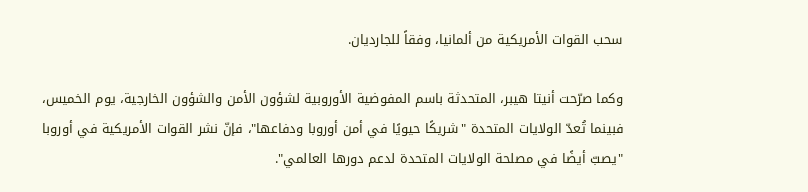سحب القوات الأمريكية من ألمانيا، وفقاً للجارديان.

وكما صرّحت أنيتا هيبر، المتحدثة باسم المفوضية الأوروبية لشؤون الأمن والشؤون الخارجية، يوم الخميس، فبينما تُعدّ الولايات المتحدة "شريكًا حيويًا في أمن أوروبا ودفاعها"، فإنّ نشر القوات الأمريكية في أوروبا "يصبّ أيضًا في مصلحة الولايات المتحدة لدعم دورها العالمي".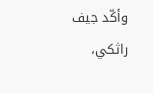وأكّد جيف راثكي،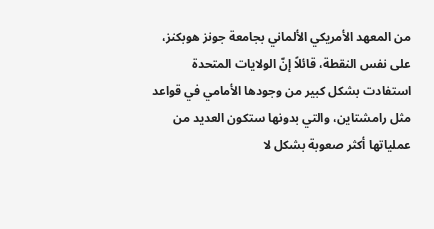من المعهد الأمريكي الألماني بجامعة جونز هوبكنز، على نفس النقطة، قائلاً إنّ الولايات المتحدة استفادت بشكل كبير من وجودها الأمامي في قواعد مثل رامشتاين، والتي بدونها ستكون العديد من عملياتها أكثر صعوبة بشكل لا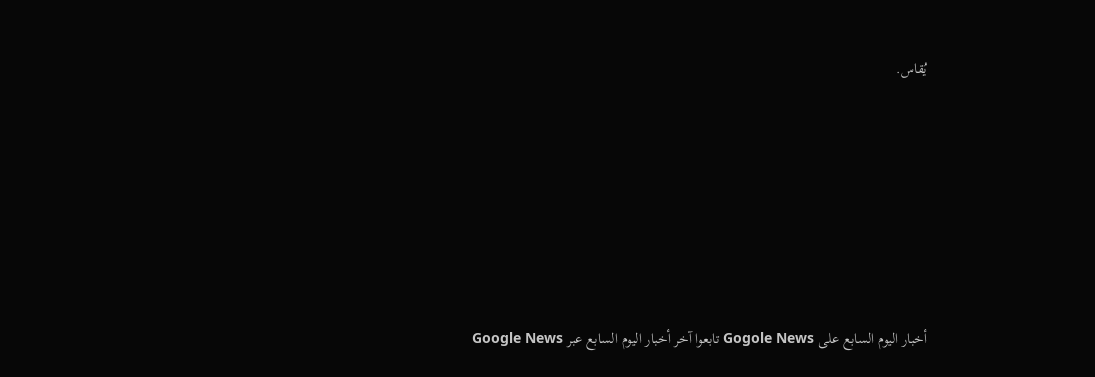يُقاس.







أخبار اليوم السابع على Gogole News تابعوا آخر أخبار اليوم السابع عبر Google News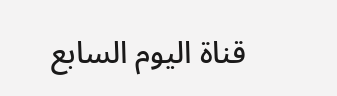قناة اليوم السابع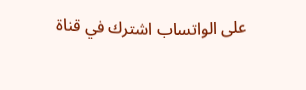على الواتساب اشترك في قناة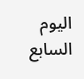اليوم السابع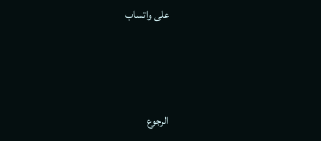على واتساب



الرجوع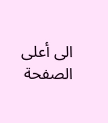الى أعلى الصفحة